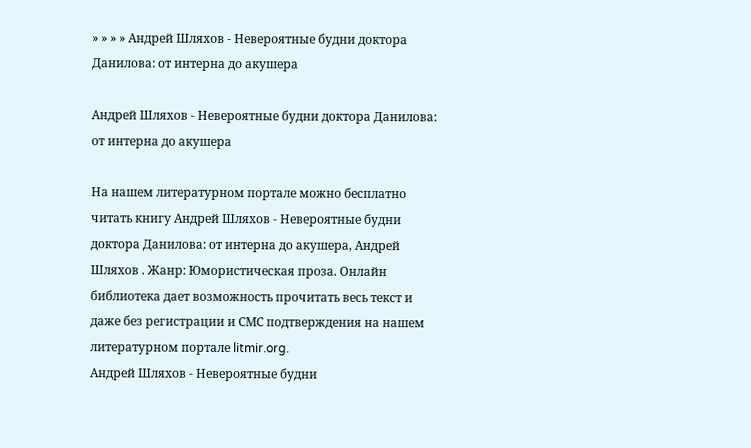» » » » Андрей Шляхов - Невероятные будни доктора Данилова: от интерна до акушера

Андрей Шляхов - Невероятные будни доктора Данилова: от интерна до акушера

На нашем литературном портале можно бесплатно читать книгу Андрей Шляхов - Невероятные будни доктора Данилова: от интерна до акушера, Андрей Шляхов . Жанр: Юмористическая проза. Онлайн библиотека дает возможность прочитать весь текст и даже без регистрации и СМС подтверждения на нашем литературном портале litmir.org.
Андрей Шляхов - Невероятные будни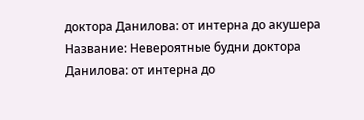доктора Данилова: от интерна до акушера
Название: Невероятные будни доктора Данилова: от интерна до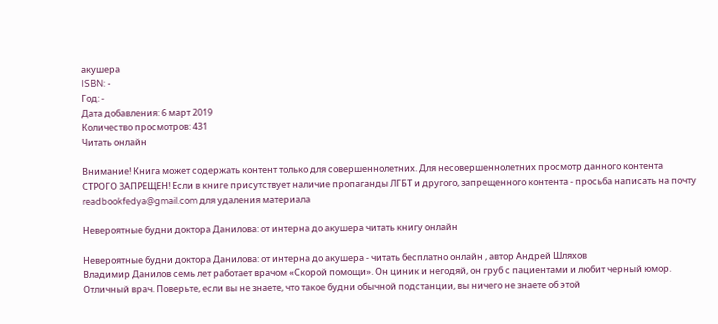акушера
ISBN: -
Год: -
Дата добавления: 6 март 2019
Количество просмотров: 431
Читать онлайн

Внимание! Книга может содержать контент только для совершеннолетних. Для несовершеннолетних просмотр данного контента СТРОГО ЗАПРЕЩЕН! Если в книге присутствует наличие пропаганды ЛГБТ и другого, запрещенного контента - просьба написать на почту readbookfedya@gmail.com для удаления материала

Невероятные будни доктора Данилова: от интерна до акушера читать книгу онлайн

Невероятные будни доктора Данилова: от интерна до акушера - читать бесплатно онлайн , автор Андрей Шляхов
Владимир Данилов семь лет работает врачом «Скорой помощи». Он циник и негодяй, он груб с пациентами и любит черный юмор. Отличный врач. Поверьте, если вы не знаете, что такое будни обычной подстанции, вы ничего не знаете об этой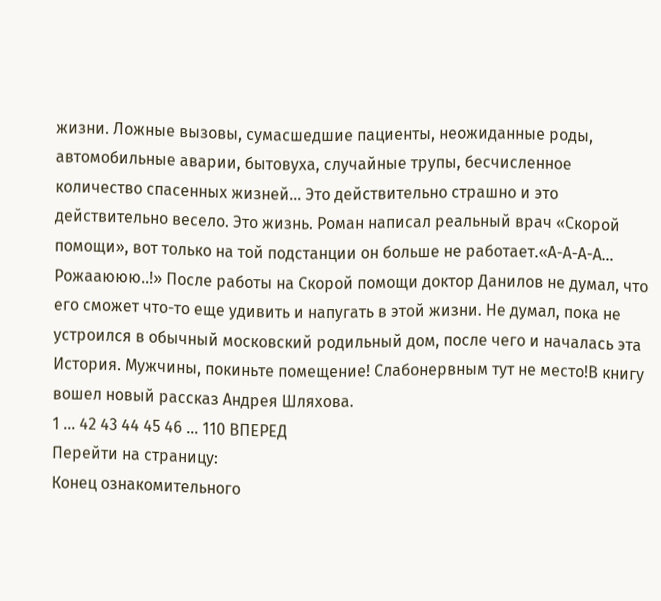жизни. Ложные вызовы, сумасшедшие пациенты, неожиданные роды, автомобильные аварии, бытовуха, случайные трупы, бесчисленное количество спасенных жизней… Это действительно страшно и это действительно весело. Это жизнь. Роман написал реальный врач «Скорой помощи», вот только на той подстанции он больше не работает.«А-А-А-А… Рожааююю..!» После работы на Скорой помощи доктор Данилов не думал, что его сможет что-то еще удивить и напугать в этой жизни. Не думал, пока не устроился в обычный московский родильный дом, после чего и началась эта История. Мужчины, покиньте помещение! Слабонервным тут не место!В книгу вошел новый рассказ Андрея Шляхова.
1 ... 42 43 44 45 46 ... 110 ВПЕРЕД
Перейти на страницу:
Конец ознакомительного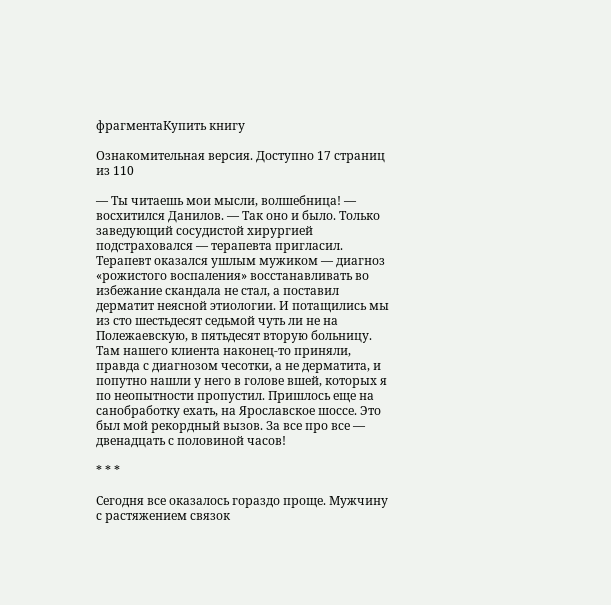фрагментаКупить книгу

Ознакомительная версия. Доступно 17 страниц из 110

— Ты читаешь мои мысли, волшебница! — восхитился Данилов. — Так оно и было. Только заведующий сосудистой хирургией подстраховался — терапевта пригласил. Терапевт оказался ушлым мужиком — диагноз «рожистого воспаления» восстанавливать во избежание скандала не стал, а поставил дерматит неясной этиологии. И потащились мы из сто шестьдесят седьмой чуть ли не на Полежаевскую, в пятьдесят вторую больницу. Там нашего клиента наконец-то приняли, правда с диагнозом чесотки, а не дерматита, и попутно нашли у него в голове вшей, которых я по неопытности пропустил. Пришлось еще на санобработку ехать, на Ярославское шоссе. Это был мой рекордный вызов. За все про все — двенадцать с половиной часов!

* * *

Сегодня все оказалось гораздо проще. Мужчину с растяжением связок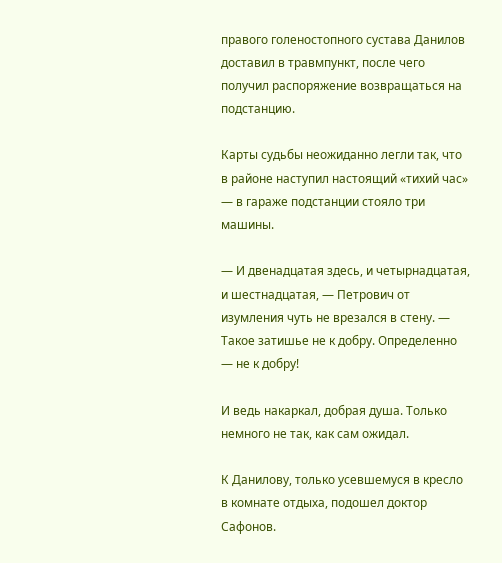правого голеностопного сустава Данилов доставил в травмпункт, после чего получил распоряжение возвращаться на подстанцию.

Карты судьбы неожиданно легли так, что в районе наступил настоящий «тихий час» — в гараже подстанции стояло три машины.

— И двенадцатая здесь, и четырнадцатая, и шестнадцатая, — Петрович от изумления чуть не врезался в стену. — Такое затишье не к добру. Определенно — не к добру!

И ведь накаркал, добрая душа. Только немного не так, как сам ожидал.

К Данилову, только усевшемуся в кресло в комнате отдыха, подошел доктор Сафонов.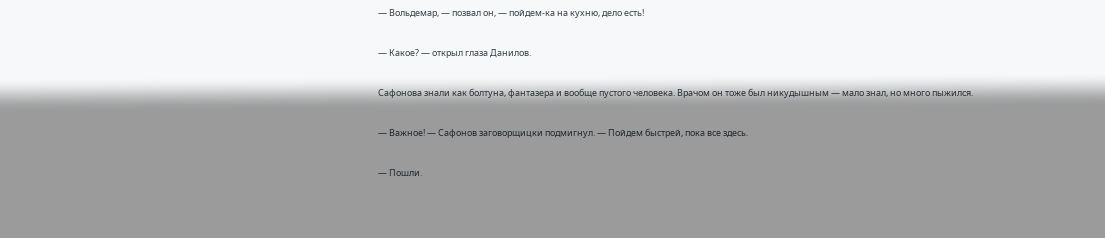— Вольдемар, — позвал он, — пойдем-ка на кухню, дело есть!

— Какое? — открыл глаза Данилов.

Сафонова знали как болтуна, фантазера и вообще пустого человека. Врачом он тоже был никудышным — мало знал, но много пыжился.

— Важное! — Сафонов заговорщицки подмигнул. — Пойдем быстрей, пока все здесь.

— Пошли.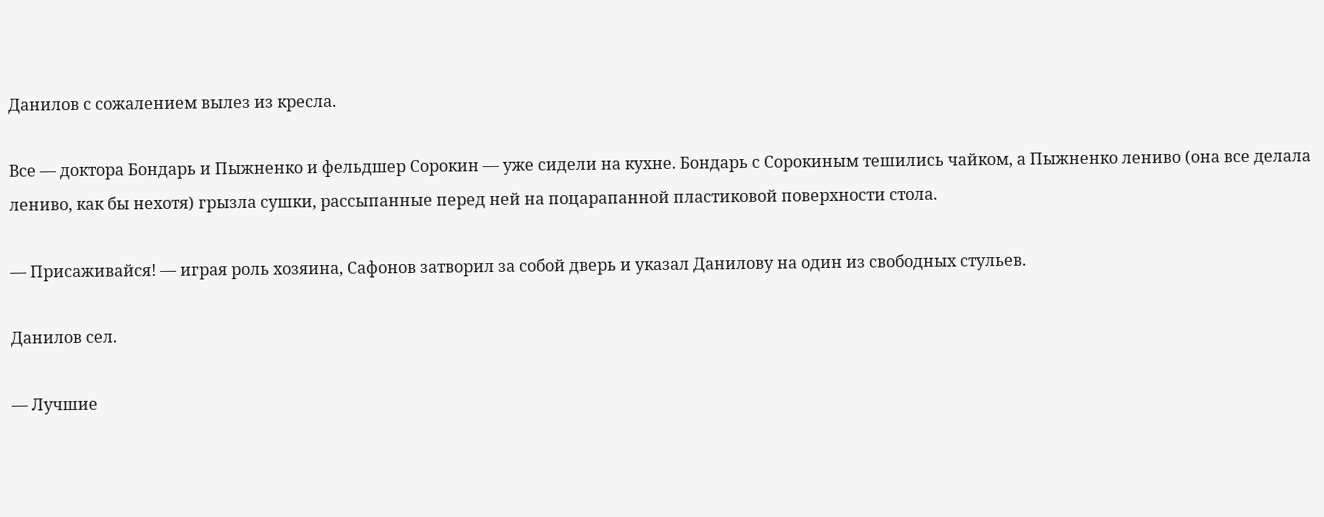Данилов с сожалением вылез из кресла.

Все — доктора Бондарь и Пыжненко и фельдшер Сорокин — уже сидели на кухне. Бондарь с Сорокиным тешились чайком, а Пыжненко лениво (она все делала лениво, как бы нехотя) грызла сушки, рассыпанные перед ней на поцарапанной пластиковой поверхности стола.

— Присаживайся! — играя роль хозяина, Сафонов затворил за собой дверь и указал Данилову на один из свободных стульев.

Данилов сел.

— Лучшие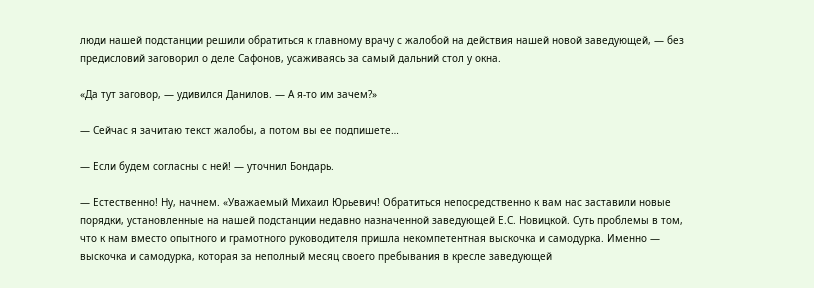люди нашей подстанции решили обратиться к главному врачу с жалобой на действия нашей новой заведующей, — без предисловий заговорил о деле Сафонов, усаживаясь за самый дальний стол у окна.

«Да тут заговор, — удивился Данилов. — А я-то им зачем?»

— Сейчас я зачитаю текст жалобы, а потом вы ее подпишете…

— Если будем согласны с ней! — уточнил Бондарь.

— Естественно! Ну, начнем. «Уважаемый Михаил Юрьевич! Обратиться непосредственно к вам нас заставили новые порядки, установленные на нашей подстанции недавно назначенной заведующей Е.С. Новицкой. Суть проблемы в том, что к нам вместо опытного и грамотного руководителя пришла некомпетентная выскочка и самодурка. Именно — выскочка и самодурка, которая за неполный месяц своего пребывания в кресле заведующей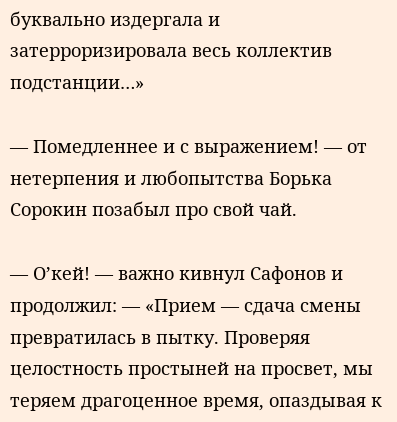буквально издергала и затерроризировала весь коллектив подстанции…»

— Помедленнее и с выражением! — от нетерпения и любопытства Борька Сорокин позабыл про свой чай.

— О’кей! — важно кивнул Сафонов и продолжил: — «Прием — сдача смены превратилась в пытку. Проверяя целостность простыней на просвет, мы теряем драгоценное время, опаздывая к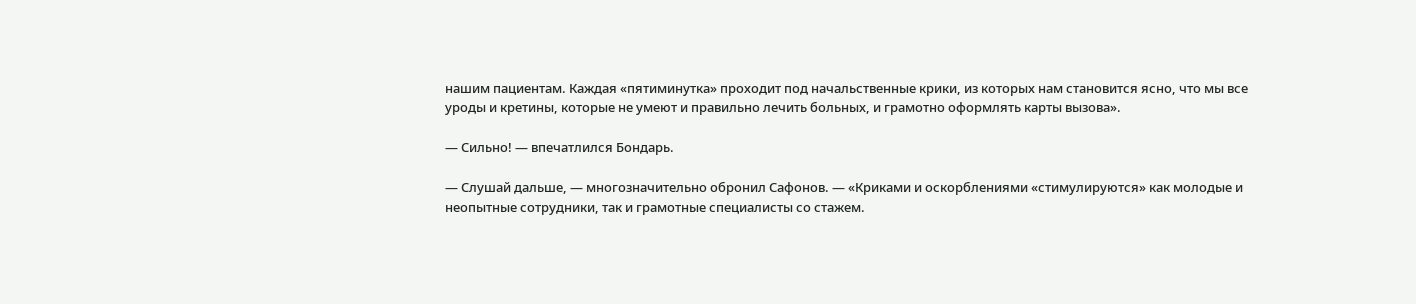нашим пациентам. Каждая «пятиминутка» проходит под начальственные крики, из которых нам становится ясно, что мы все уроды и кретины, которые не умеют и правильно лечить больных, и грамотно оформлять карты вызова».

— Сильно! — впечатлился Бондарь.

— Слушай дальше, — многозначительно обронил Сафонов. — «Криками и оскорблениями «стимулируются» как молодые и неопытные сотрудники, так и грамотные специалисты со стажем.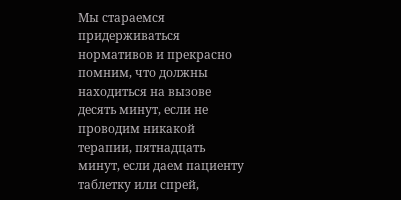Мы стараемся придерживаться нормативов и прекрасно помним, что должны находиться на вызове десять минут, если не проводим никакой терапии, пятнадцать минут, если даем пациенту таблетку или спрей,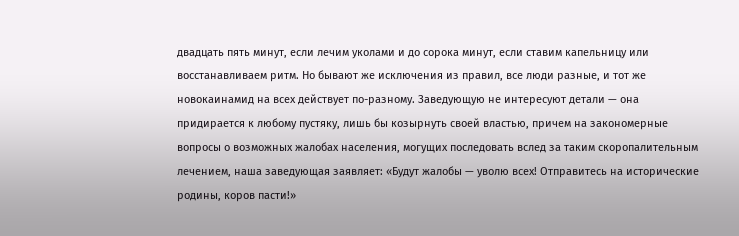двадцать пять минут, если лечим уколами и до сорока минут, если ставим капельницу или восстанавливаем ритм. Но бывают же исключения из правил, все люди разные, и тот же новокаинамид на всех действует по-разному. Заведующую не интересуют детали — она придирается к любому пустяку, лишь бы козырнуть своей властью, причем на закономерные вопросы о возможных жалобах населения, могущих последовать вслед за таким скоропалительным лечением, наша заведующая заявляет: «Будут жалобы — уволю всех! Отправитесь на исторические родины, коров пасти!»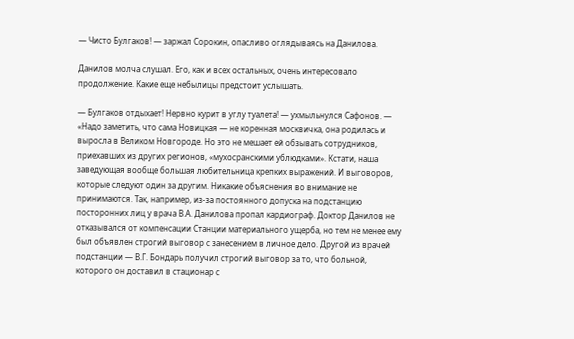— Чисто Булгаков! — заржал Сорокин, опасливо оглядываясь на Данилова.

Данилов молча слушал. Его, как и всех остальных, очень интересовало продолжение. Какие еще небылицы предстоит услышать.

— Булгаков отдыхает! Нервно курит в углу туалета! — ухмыльнулся Сафонов. — «Надо заметить, что сама Новицкая — не коренная москвичка, она родилась и выросла в Великом Новгороде. Но это не мешает ей обзывать сотрудников, приехавших из других регионов, «мухосранскими ублюдками». Кстати, наша заведующая вообще большая любительница крепких выражений. И выговоров, которые следуют один за другим. Никакие объяснения во внимание не принимаются. Так, например, из-за постоянного допуска на подстанцию посторонних лиц у врача В.А. Данилова пропал кардиограф. Доктор Данилов не отказывался от компенсации Станции материального ущерба, но тем не менее ему был объявлен строгий выговор с занесением в личное дело. Другой из врачей подстанции — В.Г. Бондарь получил строгий выговор за то, что больной, которого он доставил в стационар с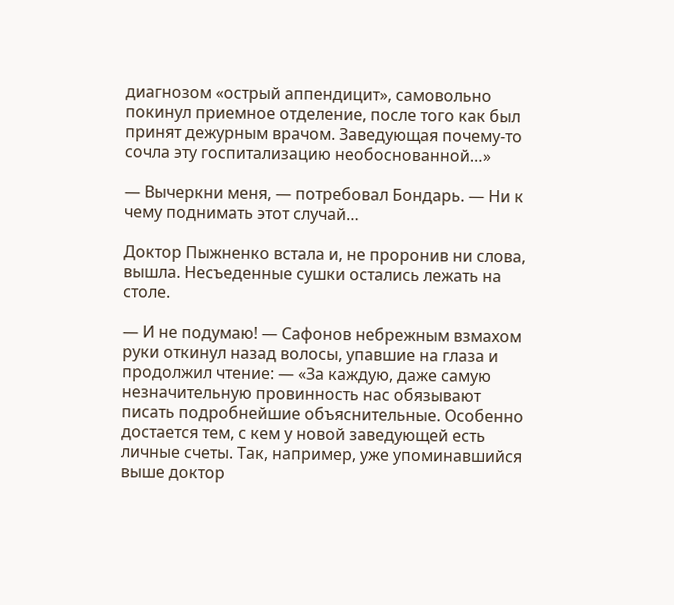диагнозом «острый аппендицит», самовольно покинул приемное отделение, после того как был принят дежурным врачом. Заведующая почему-то сочла эту госпитализацию необоснованной…»

— Вычеркни меня, — потребовал Бондарь. — Ни к чему поднимать этот случай…

Доктор Пыжненко встала и, не проронив ни слова, вышла. Несъеденные сушки остались лежать на столе.

— И не подумаю! — Сафонов небрежным взмахом руки откинул назад волосы, упавшие на глаза и продолжил чтение: — «За каждую, даже самую незначительную провинность нас обязывают писать подробнейшие объяснительные. Особенно достается тем, с кем у новой заведующей есть личные счеты. Так, например, уже упоминавшийся выше доктор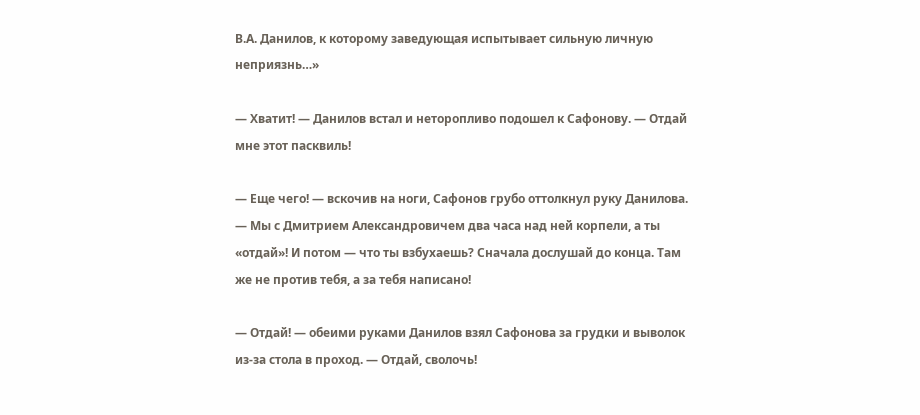В.А. Данилов, к которому заведующая испытывает сильную личную неприязнь…»

— Хватит! — Данилов встал и неторопливо подошел к Сафонову. — Отдай мне этот пасквиль!

— Еще чего! — вскочив на ноги, Сафонов грубо оттолкнул руку Данилова. — Мы с Дмитрием Александровичем два часа над ней корпели, а ты «отдай»! И потом — что ты взбухаешь? Сначала дослушай до конца. Там же не против тебя, а за тебя написано!

— Отдай! — обеими руками Данилов взял Сафонова за грудки и выволок из-за стола в проход. — Отдай, сволочь!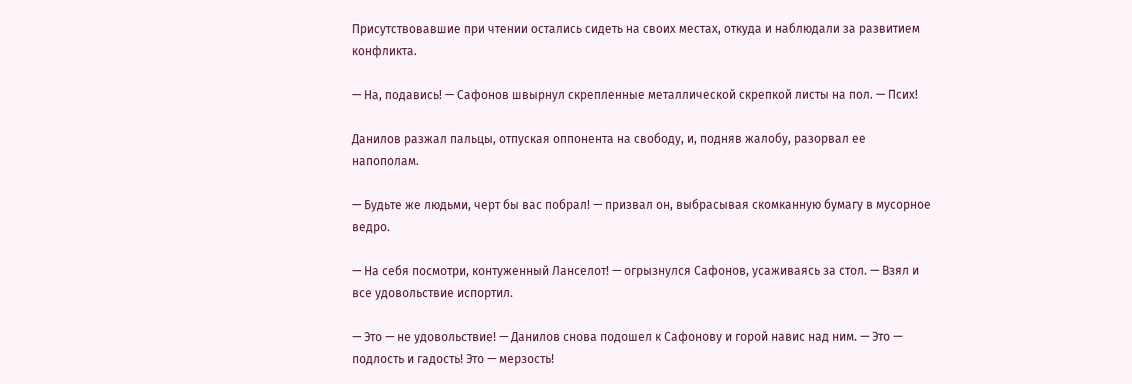Присутствовавшие при чтении остались сидеть на своих местах, откуда и наблюдали за развитием конфликта.

— На, подавись! — Сафонов швырнул скрепленные металлической скрепкой листы на пол. — Псих!

Данилов разжал пальцы, отпуская оппонента на свободу, и, подняв жалобу, разорвал ее напополам.

— Будьте же людьми, черт бы вас побрал! — призвал он, выбрасывая скомканную бумагу в мусорное ведро.

— На себя посмотри, контуженный Ланселот! — огрызнулся Сафонов, усаживаясь за стол. — Взял и все удовольствие испортил.

— Это — не удовольствие! — Данилов снова подошел к Сафонову и горой навис над ним. — Это — подлость и гадость! Это — мерзость!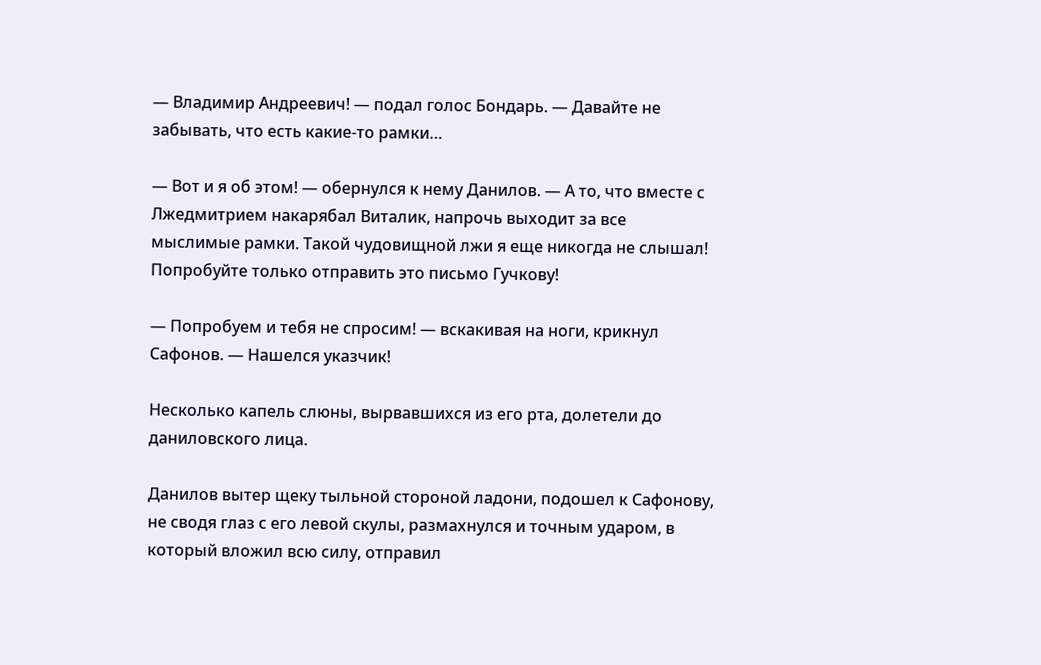— Владимир Андреевич! — подал голос Бондарь. — Давайте не забывать, что есть какие-то рамки…

— Вот и я об этом! — обернулся к нему Данилов. — А то, что вместе с Лжедмитрием накарябал Виталик, напрочь выходит за все мыслимые рамки. Такой чудовищной лжи я еще никогда не слышал! Попробуйте только отправить это письмо Гучкову!

— Попробуем и тебя не спросим! — вскакивая на ноги, крикнул Сафонов. — Нашелся указчик!

Несколько капель слюны, вырвавшихся из его рта, долетели до даниловского лица.

Данилов вытер щеку тыльной стороной ладони, подошел к Сафонову, не сводя глаз с его левой скулы, размахнулся и точным ударом, в который вложил всю силу, отправил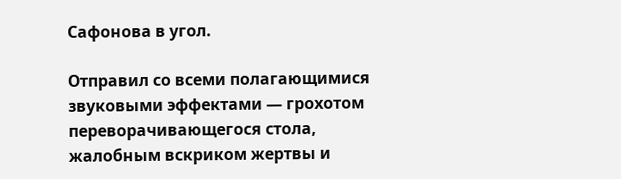Сафонова в угол.

Отправил со всеми полагающимися звуковыми эффектами — грохотом переворачивающегося стола, жалобным вскриком жертвы и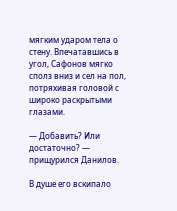мягким ударом тела о стену. Впечатавшись в угол, Сафонов мягко сполз вниз и сел на пол, потряхивая головой с широко раскрытыми глазами.

— Добавить? Или достаточно? — прищурился Данилов.

В душе его вскипало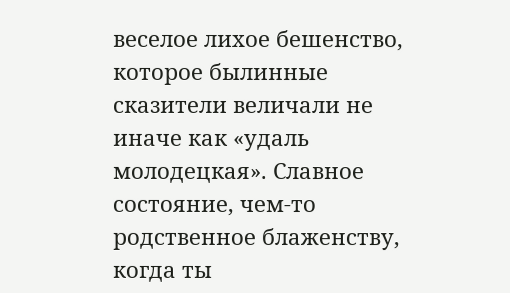веселое лихое бешенство, которое былинные сказители величали не иначе как «удаль молодецкая». Славное состояние, чем-то родственное блаженству, когда ты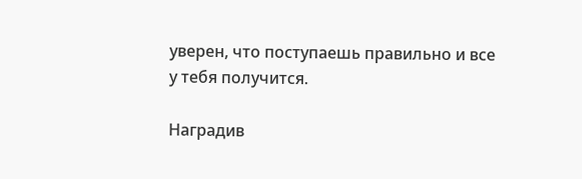уверен, что поступаешь правильно и все у тебя получится.

Наградив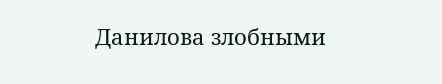Данилова злобными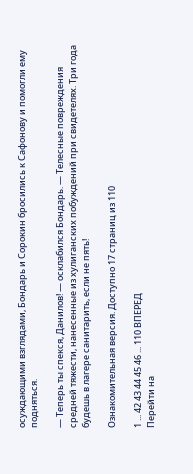осуждающими взглядами, Бондарь и Сорокин бросились к Сафонову и помогли ему подняться.

— Теперь ты спекся, Данилов! — осклабился Бондарь. — Телесные повреждения средней тяжести, нанесенные из хулиганских побуждений при свидетелях. Три года будешь в лагере санитарить, если не пять!

Ознакомительная версия. Доступно 17 страниц из 110

1 ... 42 43 44 45 46 ... 110 ВПЕРЕД
Перейти на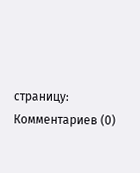страницу:
Комментариев (0)